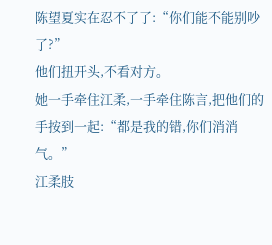陈望夏实在忍不了了:“你们能不能别吵了?”
他们扭开头,不看对方。
她一手牵住江柔,一手牵住陈言,把他们的手按到一起:“都是我的错,你们消消气。”
江柔肢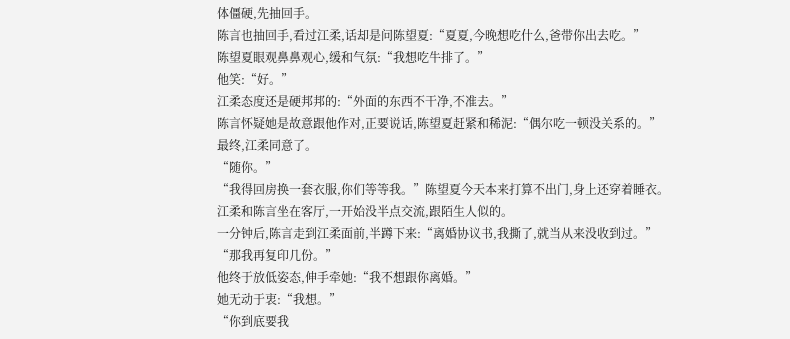体僵硬,先抽回手。
陈言也抽回手,看过江柔,话却是问陈望夏:“夏夏,今晚想吃什么,爸带你出去吃。”
陈望夏眼观鼻鼻观心,缓和气氛:“我想吃牛排了。”
他笑:“好。”
江柔态度还是硬邦邦的:“外面的东西不干净,不准去。”
陈言怀疑她是故意跟他作对,正要说话,陈望夏赶紧和稀泥:“偶尔吃一顿没关系的。”
最终,江柔同意了。
“随你。”
“我得回房换一套衣服,你们等等我。”陈望夏今天本来打算不出门,身上还穿着睡衣。
江柔和陈言坐在客厅,一开始没半点交流,跟陌生人似的。
一分钟后,陈言走到江柔面前,半蹲下来:“离婚协议书,我撕了,就当从来没收到过。”
“那我再复印几份。”
他终于放低姿态,伸手牵她:“我不想跟你离婚。”
她无动于衷:“我想。”
“你到底要我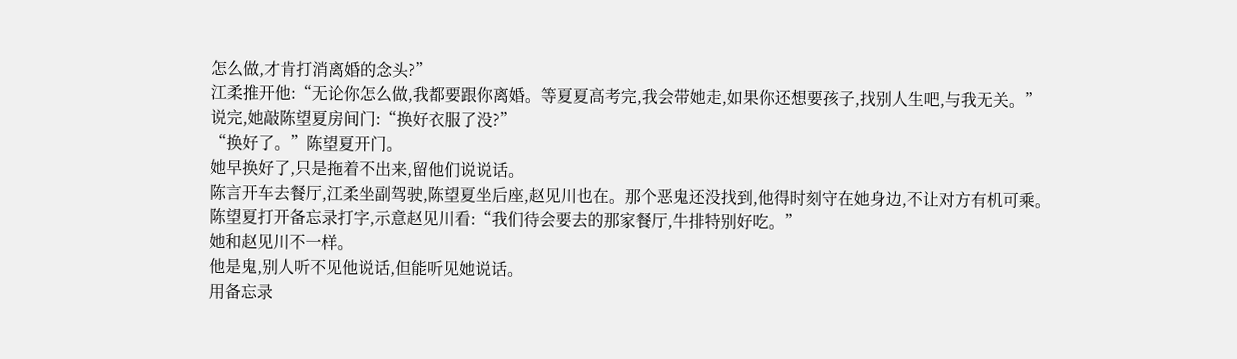怎么做,才肯打消离婚的念头?”
江柔推开他:“无论你怎么做,我都要跟你离婚。等夏夏高考完,我会带她走,如果你还想要孩子,找别人生吧,与我无关。”
说完,她敲陈望夏房间门:“换好衣服了没?”
“换好了。”陈望夏开门。
她早换好了,只是拖着不出来,留他们说说话。
陈言开车去餐厅,江柔坐副驾驶,陈望夏坐后座,赵见川也在。那个恶鬼还没找到,他得时刻守在她身边,不让对方有机可乘。
陈望夏打开备忘录打字,示意赵见川看:“我们待会要去的那家餐厅,牛排特别好吃。”
她和赵见川不一样。
他是鬼,别人听不见他说话,但能听见她说话。
用备忘录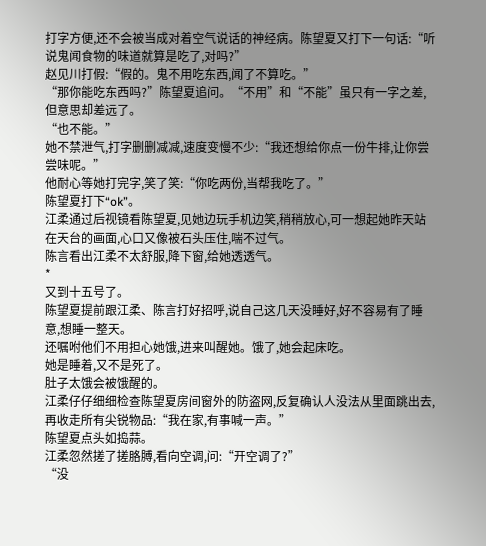打字方便,还不会被当成对着空气说话的神经病。陈望夏又打下一句话:“听说鬼闻食物的味道就算是吃了,对吗?”
赵见川打假:“假的。鬼不用吃东西,闻了不算吃。”
“那你能吃东西吗?”陈望夏追问。“不用”和“不能”虽只有一字之差,但意思却差远了。
“也不能。”
她不禁泄气,打字删删减减,速度变慢不少:“我还想给你点一份牛排,让你尝尝味呢。”
他耐心等她打完字,笑了笑:“你吃两份,当帮我吃了。”
陈望夏打下“ok”。
江柔通过后视镜看陈望夏,见她边玩手机边笑,稍稍放心,可一想起她昨天站在天台的画面,心口又像被石头压住,喘不过气。
陈言看出江柔不太舒服,降下窗,给她透透气。
*
又到十五号了。
陈望夏提前跟江柔、陈言打好招呼,说自己这几天没睡好,好不容易有了睡意,想睡一整天。
还嘱咐他们不用担心她饿,进来叫醒她。饿了,她会起床吃。
她是睡着,又不是死了。
肚子太饿会被饿醒的。
江柔仔仔细细检查陈望夏房间窗外的防盗网,反复确认人没法从里面跳出去,再收走所有尖锐物品:“我在家,有事喊一声。”
陈望夏点头如捣蒜。
江柔忽然搓了搓胳膊,看向空调,问:“开空调了?”
“没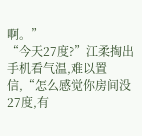啊。”
“今天27度?”江柔掏出手机看气温,难以置信,“怎么感觉你房间没27度,有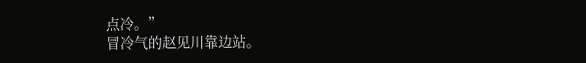点冷。”
冒冷气的赵见川靠边站。